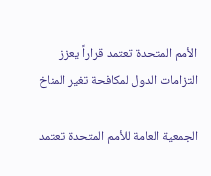الأمم المتحدة تعتمد قراراً يعزز التزامات الدول لمكافحة تغير المناخ

الجمعية العامة للأمم المتحدة تعتمد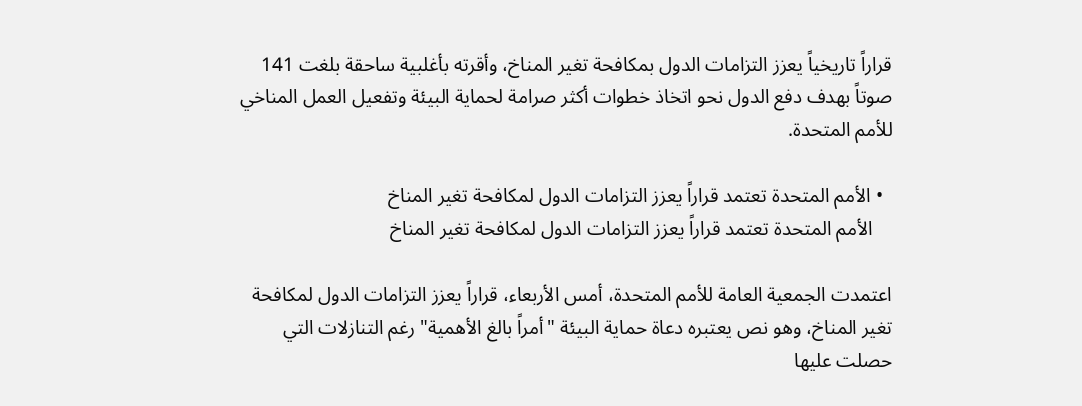قراراً تاريخياً يعزز التزامات الدول بمكافحة تغير المناخ، وأقرته بأغلبية ساحقة بلغت 141 صوتاً بهدف دفع الدول نحو اتخاذ خطوات أكثر صرامة لحماية البيئة وتفعيل العمل المناخي للأمم المتحدة.

  • الأمم المتحدة تعتمد قراراً يعزز التزامات الدول لمكافحة تغير المناخ
    الأمم المتحدة تعتمد قراراً يعزز التزامات الدول لمكافحة تغير المناخ

اعتمدت الجمعية العامة للأمم المتحدة، أمس الأربعاء، قراراً يعزز التزامات الدول لمكافحة تغير المناخ، وهو نص يعتبره دعاة حماية البيئة "أمراً بالغ الأهمية" رغم التنازلات التي حصلت عليها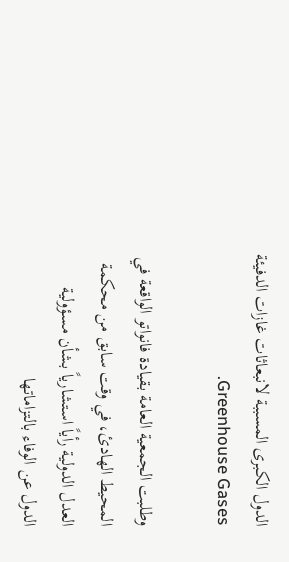الدول الكبرى المسببة لانبعاثات غازات الدفيئة Greenhouse Gases.

وطلبت الجمعية العامة بقيادة فانواتو الواقعة في المحيط الهادئ، في وقت سابق من محكمة العدل الدولية رأياً استشارياً بشأن مسؤولية الدول عن الوفاء بالتزاماتها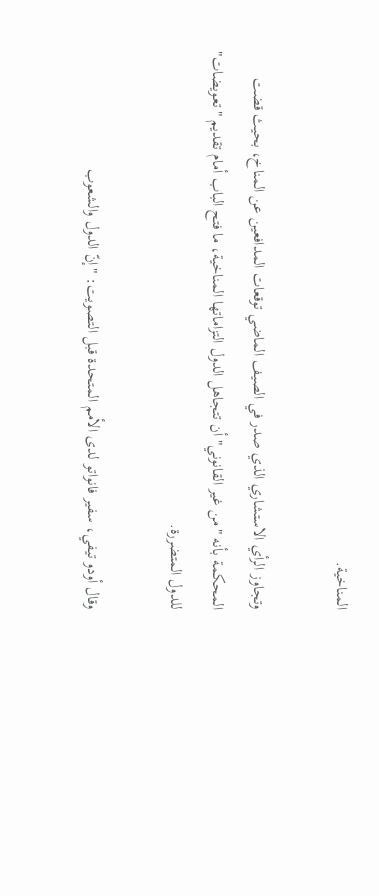المناخية.

وتجاوز الرأي الاستشاري الذي صدر في الصيف الماضي توقعات المدافعين عن المناخ، بحيث قضت المحكمة بأنه "من غير القانوني" أن تتجاهل الدول التزاماتها المناخية، ما فتح الباب أمام تقديم "تعويضات" للدول المتضررة.

وقال أودو تيفي، سفير فانواتو لدى الأمم المتحدة قبل التصويت: "إنّ الدول والشعوب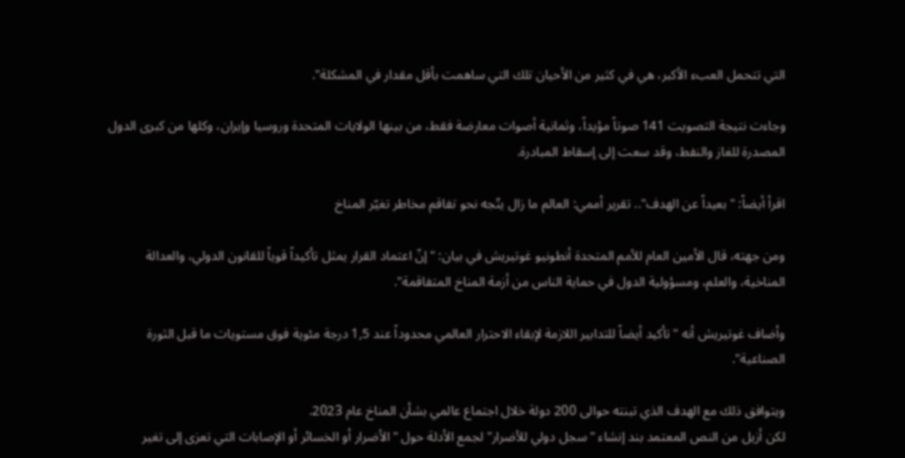التي تتحمل العبء الأكبر، هي في كثير من الأحيان تلك التي ساهمت بأقل مقدار في المشكلة".

وجاءت نتيجة التصويت 141 صوتاً مؤيداً، وثمانية أصوات معارضة فقط، من بينها الولايات المتحدة وروسيا وإيران، وكلها من كبرى الدول المصدرة للغاز والنفط، وقد سعت إلى إسقاط المبادرة.

اقرأ أيضاً: "بعيداً عن الهدف".. تقرير أممي: العالم ما زال يتّجه نحو تفاقم مخاطر تغيّر المناخ

ومن جهته، قال الأمين العام للأمم المتحدة أنطونيو غوتيريش في بيان: "إنّ اعتماد القرار يمثل تأكيداً قوياً للقانون الدولي، والعدالة المناخية، والعلم، ومسؤولية الدول في حماية الناس من أزمة المناخ المتفاقمة".

وأضاف غوتيريش أنه "تأكيد أيضاً للتدابير اللازمة لإبقاء الاحترار العالمي محدوداً عند 1,5 درجة مئوية فوق مستويات ما قبل الثورة الصناعية".

ويتوافق ذلك مع الهدف الذي تبنته حوالى 200 دولة خلال اجتماع عالمي بشأن المناخ عام 2023.
لكن أزيل من النص المعتمد بند إنشاء "سجل دولي للأضرار" لجمع الأدلة حول "الأضرار أو الخسائر أو الإصابات التي تعزى إلى تغير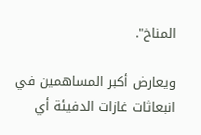المناخ".

ويعارض أكبر المساهمين في انبعاثات غازات الدفيئة أي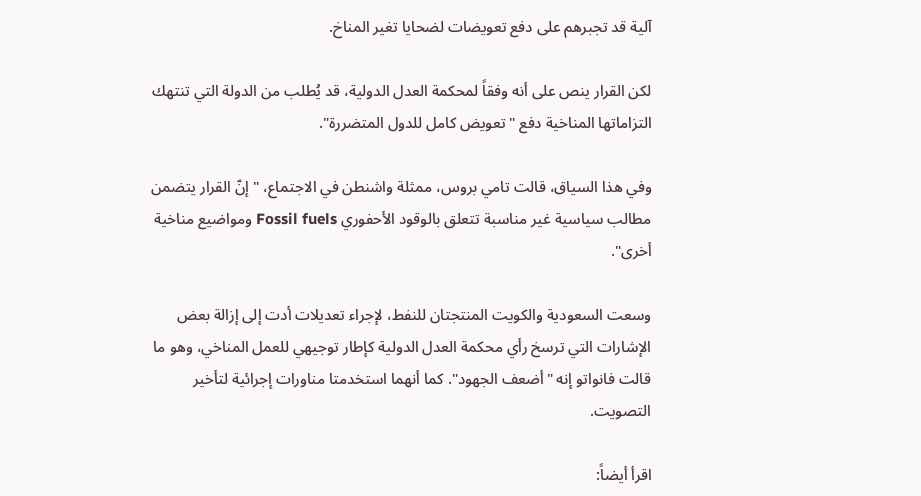آلية قد تجبرهم على دفع تعويضات لضحايا تغير المناخ.

لكن القرار ينص على أنه وفقاً لمحكمة العدل الدولية، قد يُطلب من الدولة التي تنتهك التزاماتها المناخية دفع "تعويض كامل للدول المتضررة".

وفي هذا السياق، قالت تامي بروس، ممثلة واشنطن في الاجتماع، "إنّ القرار يتضمن مطالب سياسية غير مناسبة تتعلق بالوقود الأحفوري Fossil fuels ومواضيع مناخية أخرى".

وسعت السعودية والكويت المنتجتان للنفط، لإجراء تعديلات أدت إلى إزالة بعض الإشارات التي ترسخ رأي محكمة العدل الدولية كإطار توجيهي للعمل المناخي، وهو ما قالت فانواتو إنه "أضعف الجهود". كما أنهما استخدمتا مناورات إجرائية لتأخير التصويت.

اقرأ أيضاً: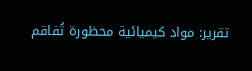تقرير: مواد كيميائية محظورة تُفاقم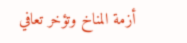أزمة المناخ وتؤخر تعافي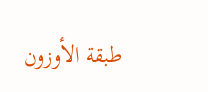طبقة الأوزون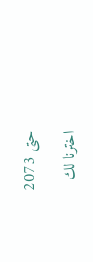حتى 2073

اخترنا لك